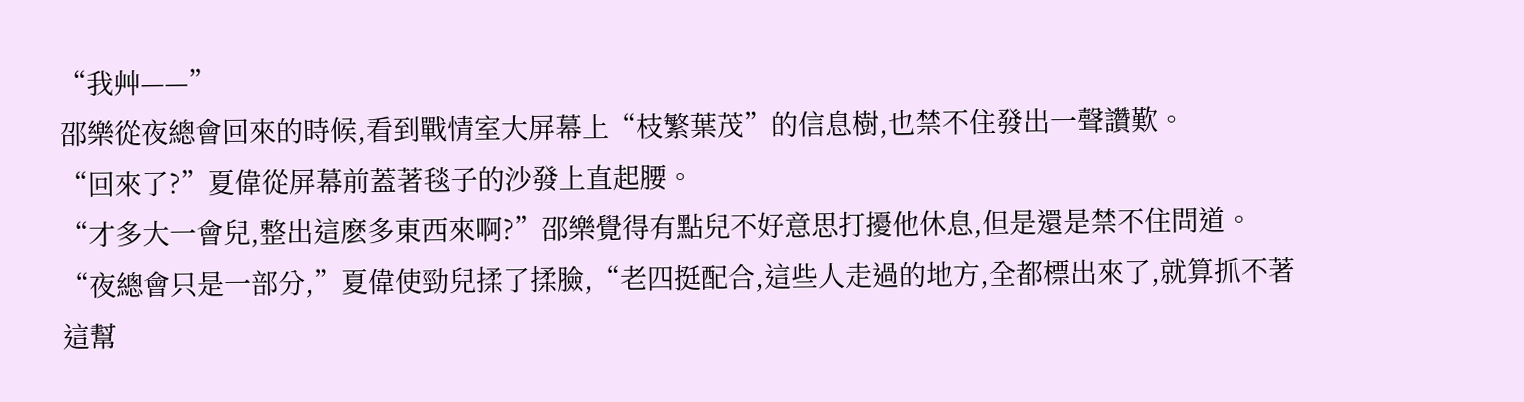“我艸——”
邵樂從夜總會回來的時候,看到戰情室大屏幕上“枝繁葉茂”的信息樹,也禁不住發出一聲讚歎。
“回來了?”夏偉從屏幕前蓋著毯子的沙發上直起腰。
“才多大一會兒,整出這麽多東西來啊?”邵樂覺得有點兒不好意思打擾他休息,但是還是禁不住問道。
“夜總會只是一部分,”夏偉使勁兒揉了揉臉,“老四挺配合,這些人走過的地方,全都標出來了,就算抓不著這幫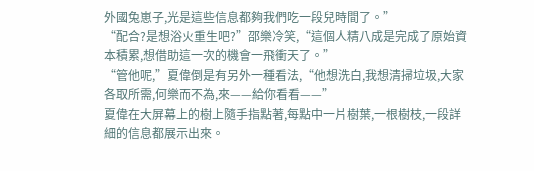外國兔崽子,光是這些信息都夠我們吃一段兒時間了。”
“配合?是想浴火重生吧?”邵樂冷笑,“這個人精八成是完成了原始資本積累,想借助這一次的機會一飛衝天了。”
“管他呢,”夏偉倒是有另外一種看法,“他想洗白,我想清掃垃圾,大家各取所需,何樂而不為,來——給你看看——”
夏偉在大屏幕上的樹上隨手指點著,每點中一片樹葉,一根樹枝,一段詳細的信息都展示出來。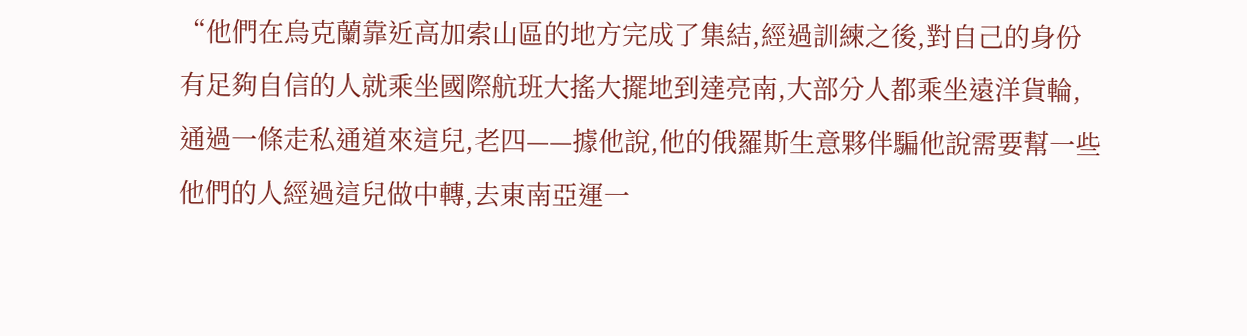“他們在烏克蘭靠近高加索山區的地方完成了集結,經過訓練之後,對自己的身份有足夠自信的人就乘坐國際航班大搖大擺地到達亮南,大部分人都乘坐遠洋貨輪,通過一條走私通道來這兒,老四——據他說,他的俄羅斯生意夥伴騙他說需要幫一些他們的人經過這兒做中轉,去東南亞運一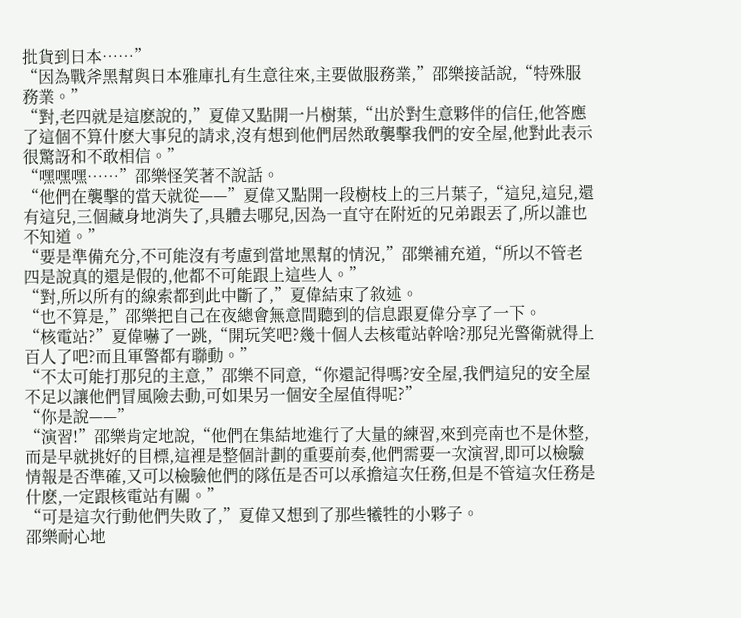批貨到日本……”
“因為戰斧黑幫與日本雅庫扎有生意往來,主要做服務業,”邵樂接話說,“特殊服務業。”
“對,老四就是這麽說的,”夏偉又點開一片樹葉,“出於對生意夥伴的信任,他答應了這個不算什麽大事兒的請求,沒有想到他們居然敢襲擊我們的安全屋,他對此表示很驚訝和不敢相信。”
“嘿嘿嘿……”邵樂怪笑著不說話。
“他們在襲擊的當天就從——”夏偉又點開一段樹枝上的三片葉子,“這兒,這兒,還有這兒,三個藏身地消失了,具體去哪兒,因為一直守在附近的兄弟跟丟了,所以誰也不知道。”
“要是準備充分,不可能沒有考慮到當地黑幫的情況,”邵樂補充道,“所以不管老四是說真的還是假的,他都不可能跟上這些人。”
“對,所以所有的線索都到此中斷了,”夏偉結束了敘述。
“也不算是,”邵樂把自己在夜總會無意間聽到的信息跟夏偉分享了一下。
“核電站?”夏偉嚇了一跳,“開玩笑吧?幾十個人去核電站幹啥?那兒光警衛就得上百人了吧?而且軍警都有聯動。”
“不太可能打那兒的主意,”邵樂不同意,“你還記得嗎?安全屋,我們這兒的安全屋不足以讓他們冒風險去動,可如果另一個安全屋值得呢?”
“你是說——”
“演習!”邵樂肯定地說,“他們在集結地進行了大量的練習,來到亮南也不是休整,而是早就挑好的目標,這裡是整個計劃的重要前奏,他們需要一次演習,即可以檢驗情報是否準確,又可以檢驗他們的隊伍是否可以承擔這次任務,但是不管這次任務是什麽,一定跟核電站有關。”
“可是這次行動他們失敗了,”夏偉又想到了那些犧牲的小夥子。
邵樂耐心地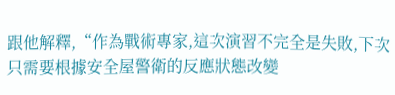跟他解釋,“作為戰術專家,這次演習不完全是失敗,下次只需要根據安全屋警衛的反應狀態改變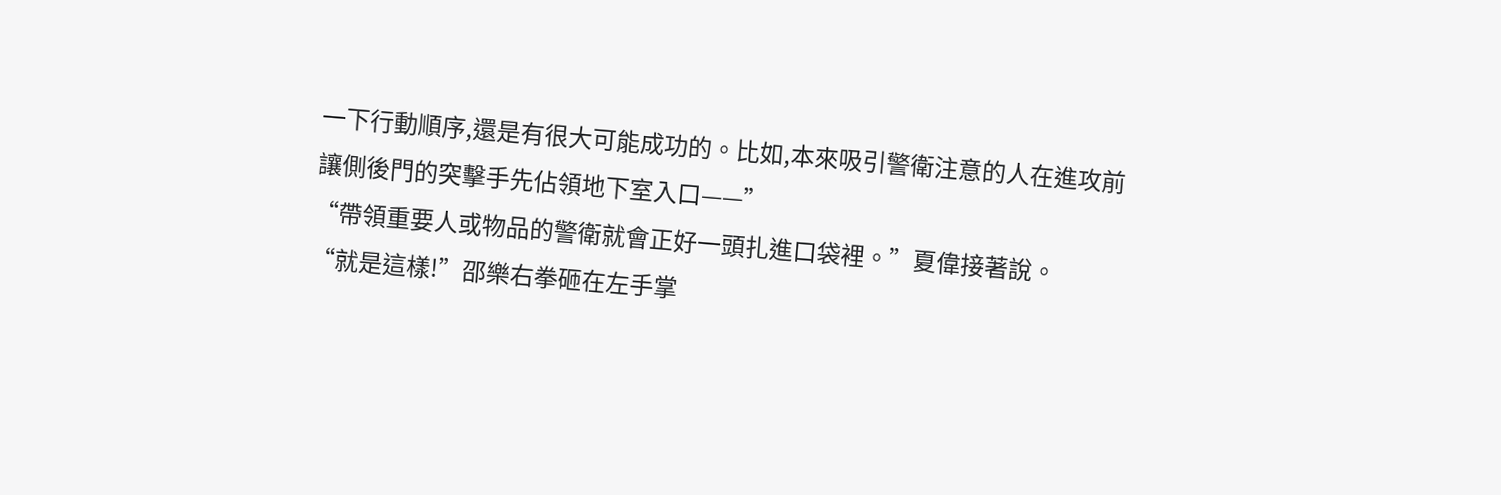一下行動順序,還是有很大可能成功的。比如,本來吸引警衛注意的人在進攻前讓側後門的突擊手先佔領地下室入口——”
“帶領重要人或物品的警衛就會正好一頭扎進口袋裡。”夏偉接著說。
“就是這樣!”邵樂右拳砸在左手掌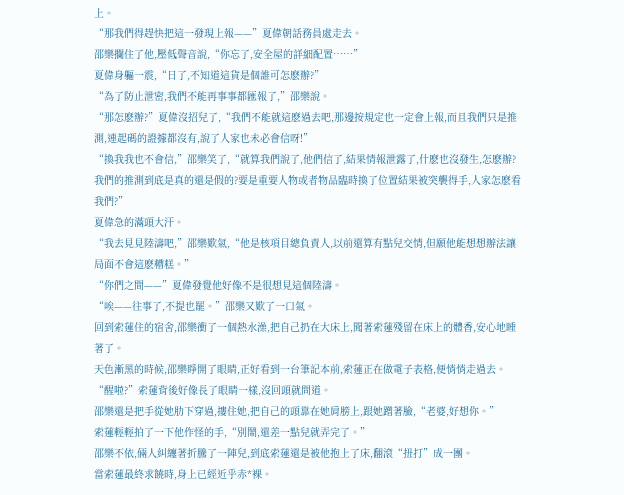上。
“那我們得趕快把這一發現上報——”夏偉朝話務員處走去。
邵樂攔住了他,壓低聲音說,“你忘了,安全屋的詳細配置……”
夏偉身軀一震,“日了,不知道這貨是個誰可怎麽辦?”
“為了防止泄密,我們不能再事事都匯報了,”邵樂說。
“那怎麽辦?”夏偉沒招兒了,“我們不能就這麽過去吧,那邊按規定也一定會上報,而且我們只是推測,連起碼的證據都沒有,說了人家也未必會信呀!”
“換我我也不會信,”邵樂笑了,“就算我們說了,他們信了,結果情報泄露了,什麽也沒發生,怎麽辦?我們的推測到底是真的還是假的?要是重要人物或者物品臨時換了位置結果被突襲得手,人家怎麽看我們?”
夏偉急的滿頭大汗。
“我去見見陸濤吧,”邵樂歎氣,“他是核項目總負責人,以前還算有點兒交情,但願他能想想辦法讓局面不會這麽糟糕。”
“你們之間——”夏偉發覺他好像不是很想見這個陸濤。
“唉——往事了,不提也罷。”邵樂又歎了一口氣。
回到索蓮住的宿舍,邵樂衝了一個熱水澡,把自己扔在大床上,聞著索蓮殘留在床上的體香,安心地睡著了。
天色漸黑的時候,邵樂睜開了眼睛,正好看到一台筆記本前,索蓮正在做電子表格,便悄悄走過去。
“醒啦?”索蓮背後好像長了眼睛一樣,沒回頭就問道。
邵樂還是把手從她肋下穿過,摟住她,把自己的頭靠在她肩膀上,跟她蹭著臉,“老婆,好想你。”
索蓮輕輕拍了一下他作怪的手,“別鬧,還差一點兒就弄完了。”
邵樂不依,倆人糾纏著折騰了一陣兒,到底索蓮還是被他抱上了床,翻滾“扭打”成一團。
當索蓮最終求饒時,身上已經近乎赤*裸。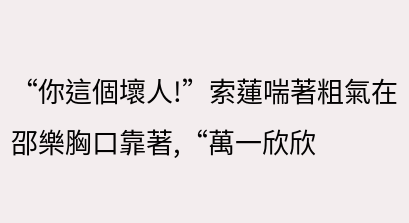“你這個壞人!”索蓮喘著粗氣在邵樂胸口靠著,“萬一欣欣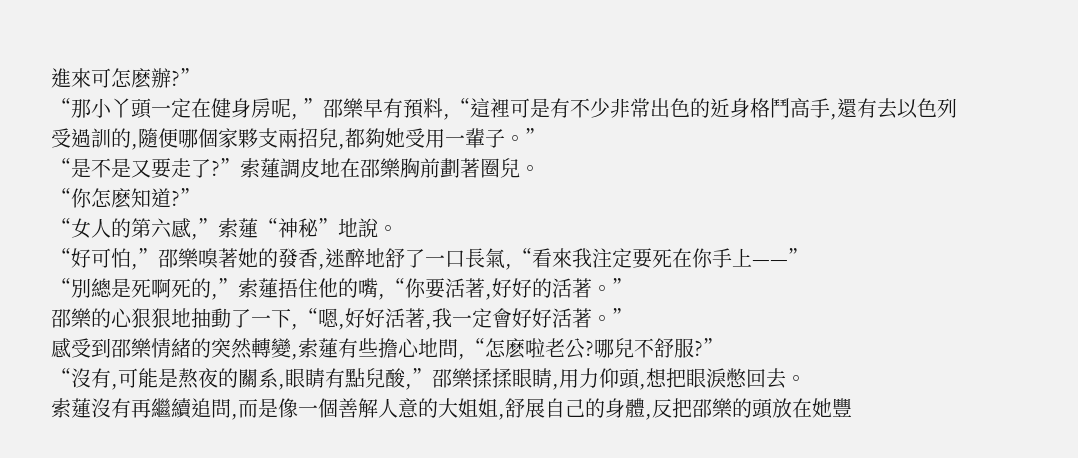進來可怎麽辦?”
“那小丫頭一定在健身房呢, ”邵樂早有預料,“這裡可是有不少非常出色的近身格鬥高手,還有去以色列受過訓的,隨便哪個家夥支兩招兒,都夠她受用一輩子。”
“是不是又要走了?”索蓮調皮地在邵樂胸前劃著圈兒。
“你怎麽知道?”
“女人的第六感,”索蓮“神秘”地說。
“好可怕,”邵樂嗅著她的發香,迷醉地舒了一口長氣,“看來我注定要死在你手上——”
“別總是死啊死的,”索蓮捂住他的嘴,“你要活著,好好的活著。”
邵樂的心狠狠地抽動了一下,“嗯,好好活著,我一定會好好活著。”
感受到邵樂情緒的突然轉變,索蓮有些擔心地問,“怎麽啦老公?哪兒不舒服?”
“沒有,可能是熬夜的關系,眼睛有點兒酸,”邵樂揉揉眼睛,用力仰頭,想把眼淚憋回去。
索蓮沒有再繼續追問,而是像一個善解人意的大姐姐,舒展自己的身體,反把邵樂的頭放在她豐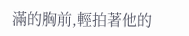滿的胸前,輕拍著他的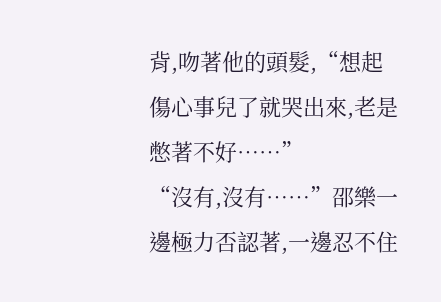背,吻著他的頭髮,“想起傷心事兒了就哭出來,老是憋著不好……”
“沒有,沒有……”邵樂一邊極力否認著,一邊忍不住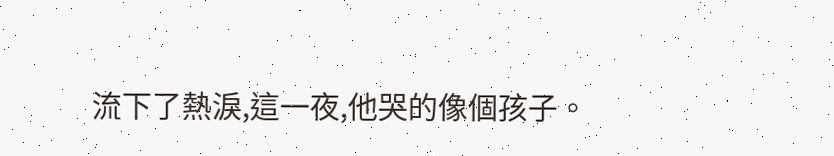流下了熱淚,這一夜,他哭的像個孩子。